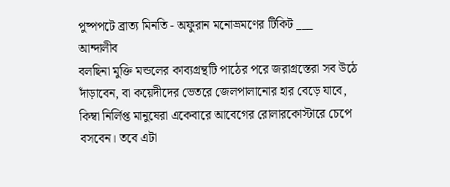পুষ্পপটে ব্রাত্য মিনতি - অফুরান মনোভ্রমণের টিকিট ___
আন্দালীব
বলছিনা মুক্তি মন্ডলের কাব্যগ্রন্থটি পাঠের পরে জরাগ্রস্তেরা সব উঠে দাঁড়াবেন, বা কয়েদীদের ভেতরে জেলপালানোর হার বেড়ে যাবে, কিম্বা নির্লিপ্ত মানুষেরা একেবারে আবেগের রোলারকোস্টারে চেপে বসবেন। তবে এটা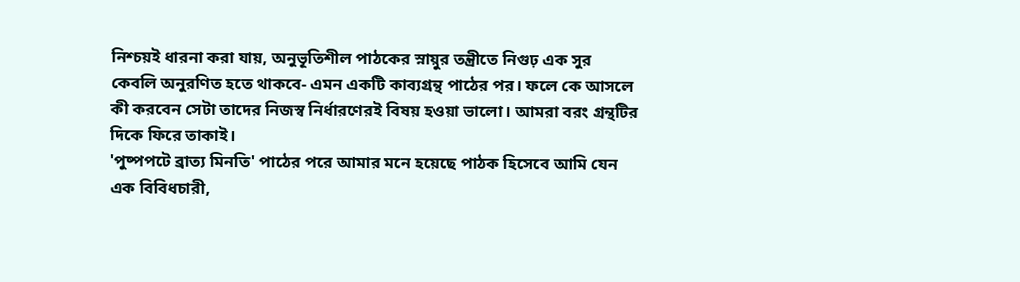নিশ্চয়ই ধারনা করা যায়, অনুভূতিশীল পাঠকের স্নায়ুর তন্ত্রীতে নিগুঢ় এক সুর কেবলি অনুরণিত হতে থাকবে- এমন একটি কাব্যগ্রন্থ পাঠের পর। ফলে কে আসলে কী করবেন সেটা তাদের নিজস্ব নির্ধারণেরই বিষয় হওয়া ভালো। আমরা বরং গ্রন্থটির দিকে ফিরে তাকাই।
'পুষ্পপটে ব্রাত্য মিনতি' পাঠের পরে আমার মনে হয়েছে পাঠক হিসেবে আমি যেন এক বিবিধচারী,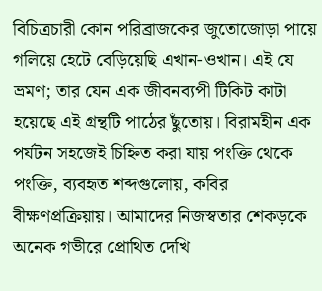বিচিত্রচারী কোন পরিব্রাজকের জুতোজোড়া পায়ে গলিয়ে হেটে বেড়িয়েছি এখান-ওখান। এই যে ভ্রমণ; তার যেন এক জীবনব্যপী টিকিট কাটা হয়েছে এই গ্রন্থটি পাঠের ছুঁতোয়। বিরামহীন এক পর্যটন সহজেই চিহ্নিত করা যায় পংক্তি থেকে পংক্তি, ব্যবহৃত শব্দগুলোয়, কবির বীক্ষণপ্রক্রিয়ায়। আমাদের নিজস্বতার শেকড়কে অনেক গভীরে প্রোথিত দেখি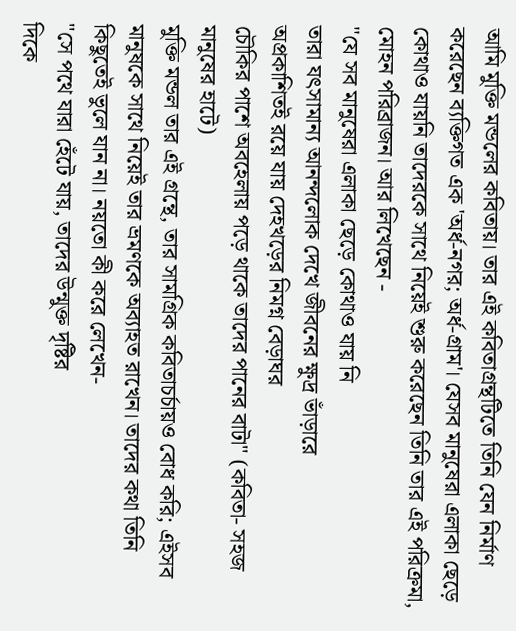আমি মুক্তি মন্ডলের কবিতায়। তার এই কবিতাগ্রন্থটিতে তিনি যেন নির্মাণ করেছেন ব্যক্তিগত এক 'অর্ধ-নগর; অর্ধ-গ্রাম'। যেসব মানুষেরা এলাকা ছেড়ে কোথাও যায়নি তাদেরকে সাথে নিয়েই শুরু করেছেন তিনি তার এই পরিক্রমা, মোহন পরিব্রাজন। আর লিখেছেন -
"যে সব মানুষেরা এলাকা ছেড়ে কোথাও যায় নি
তারা যৎসামান্য আনন্দলোক দেখে জীবনের ক্ষুদ্র ভাঁড়ারে
অপ্রকাশিতই রয়ে যায় দেহখড়ের নিমগ্ন বেড়াঘর
চৌকির পাশে অবহেলায় পড়ে থাকে তাদের পানের বাটা" (কবিতা- সহজ মানুষের হাটে)
মুক্তি মন্ডল তার এই গ্রন্থে, তার সামগ্রিক কবিতাচর্চায়ও বোধ করি; এইসব মানুষকে সাথে নিয়েই তার ভ্রমণকে অব্যাহত রাখেন। তাদের কথা তিনি কিছুতেই ভুলে যান না। নয়তো কী করে লেখেন-
"সে পথে যারা হেঁটে যায়, তাদের উন্মুক্ত দৃষ্টির
দিকে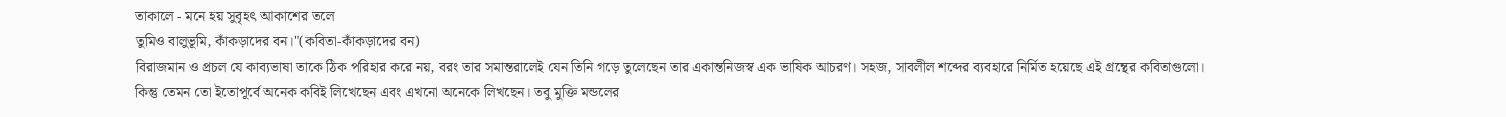তাকালে - মনে হয় সুবৃহৎ আকাশের তলে
তুমিও বালুভূমি, কাঁকড়াদের বন।"(কবিতা-কাঁকড়াদের বন)
বিরাজমান ও প্রচল যে কাব্যভাষা তাকে ঠিক পরিহার করে নয়, বরং তার সমান্তরালেই যেন তিনি গড়ে তুলেছেন তার একান্তনিজস্ব এক ভাষিক আচরণ। সহজ, সাবলীল শব্দের ব্যবহারে নির্মিত হয়েছে এই গ্রন্থের কবিতাগুলো। কিন্তু তেমন তো ইতোপূর্বে অনেক কবিই লিখেছেন এবং এখনো অনেকে লিখছেন। তবু মুক্তি মন্ডলের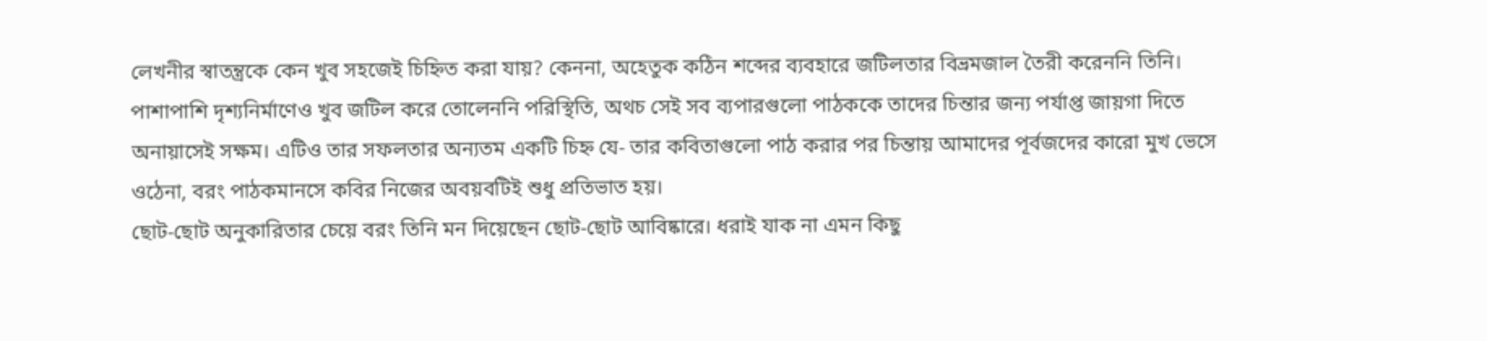লেখনীর স্বাতন্ত্রকে কেন খুব সহজেই চিহ্নিত করা যায়? কেননা, অহেতুক কঠিন শব্দের ব্যবহারে জটিলতার বিভ্রমজাল তৈরী করেননি তিনি। পাশাপাশি দৃশ্যনির্মাণেও খুব জটিল করে তোলেননি পরিস্থিতি, অথচ সেই সব ব্যপারগুলো পাঠককে তাদের চিন্তার জন্য পর্যাপ্ত জায়গা দিতে অনায়াসেই সক্ষম। এটিও তার সফলতার অন্যতম একটি চিহ্ন যে- তার কবিতাগুলো পাঠ করার পর চিন্তায় আমাদের পূর্বজদের কারো মুখ ভেসে ওঠেনা, বরং পাঠকমানসে কবির নিজের অবয়বটিই শুধু প্রতিভাত হয়।
ছোট-ছোট অনুকারিতার চেয়ে বরং তিনি মন দিয়েছেন ছোট-ছোট আবিষ্কারে। ধরাই যাক না এমন কিছু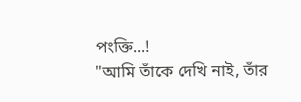পংক্তি...!
"আমি তাঁকে দেখি নাই, তাঁর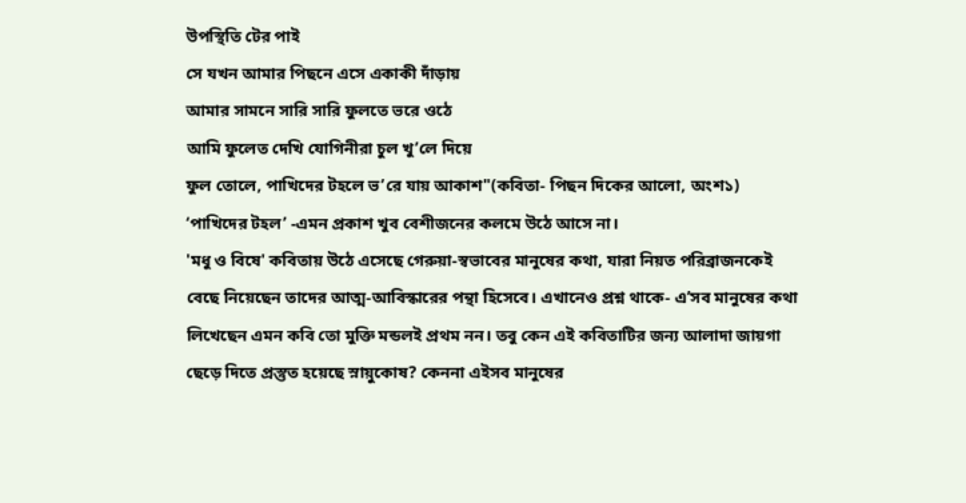উপস্থিতি টের পাই
সে যখন আমার পিছনে এসে একাকী দাঁড়ায়
আমার সামনে সারি সারি ফুলতে ভরে ওঠে
আমি ফুলেত দেখি যোগিনীরা চুল খু’লে দিয়ে
ফুল তোলে, পাখিদের টহলে ভ’রে যায় আকাশ"(কবিতা- পিছন দিকের আলো, অংশ১)
‘পাখিদের টহল’ -এমন প্রকাশ খুব বেশীজনের কলমে উঠে আসে না।
'মধু ও বিষে' কবিতায় উঠে এসেছে গেরুয়া-স্বভাবের মানুষের কথা, যারা নিয়ত পরিব্রাজনকেই বেছে নিয়েছেন তাদের আত্ম-আবিস্কারের পন্থা হিসেবে। এখানেও প্রশ্ন থাকে- এ’সব মানুষের কথা লিখেছেন এমন কবি তো মুক্তি মন্ডলই প্রথম নন। তবু কেন এই কবিতাটির জন্য আলাদা জায়গা ছেড়ে দিতে প্রস্তুত হয়েছে স্নায়ুকোষ? কেননা এইসব মানুষের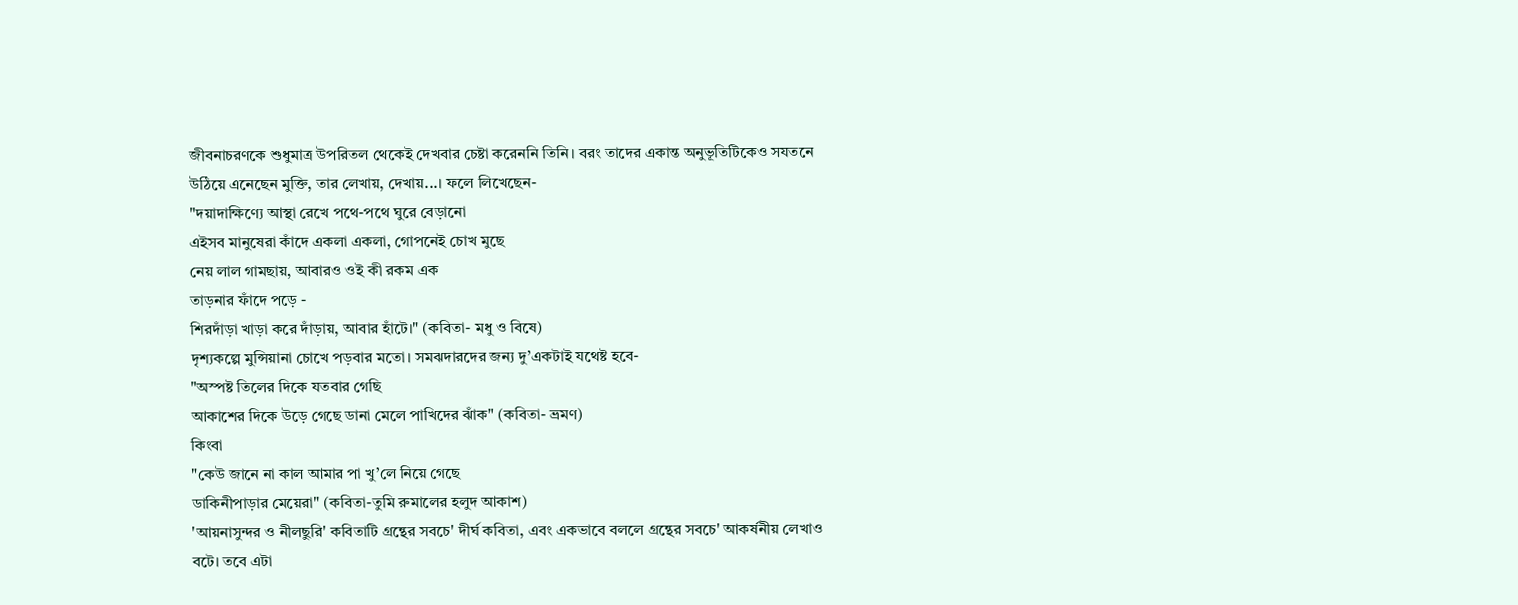জীবনাচরণকে শুধুমাত্র উপরিতল থেকেই দেখবার চেষ্টা করেননি তিনি। বরং তাদের একান্ত অনুভূতিটিকেও সযতনে উঠিয়ে এনেছেন মুক্তি, তার লেখায়, দেখায়...। ফলে লিখেছেন-
"দয়াদাক্ষিণ্যে আস্থা রেখে পথে-পথে ঘুরে বেড়ানো
এইসব মানুষেরা কাঁদে একলা একলা, গোপনেই চোখ মুছে
নেয় লাল গামছায়, আবারও ওই কী রকম এক
তাড়নার ফাঁদে পড়ে -
শিরদাঁড়া খাড়া করে দাঁড়ায়, আবার হাঁটে।" (কবিতা- মধু ও বিষে)
দৃশ্যকল্পে মুন্সিয়ানা চোখে পড়বার মতো। সমঝদারদের জন্য দু’একটাই যথেষ্ট হবে-
"অস্পষ্ট তিলের দিকে যতবার গেছি
আকাশের দিকে উড়ে গেছে ডানা মেলে পাখিদের ঝাঁক" (কবিতা- ভ্রমণ)
কিংবা
"কেউ জানে না কাল আমার পা খু’লে নিয়ে গেছে
ডাকিনীপাড়ার মেয়েরা" (কবিতা-তুমি রুমালের হলুদ আকাশ)
'আয়নাসুন্দর ও নীলছুরি' কবিতাটি গ্রন্থের সবচে' দীর্ঘ কবিতা, এবং একভাবে বললে গ্রন্থের সবচে' আকর্ষনীয় লেখাও বটে। তবে এটা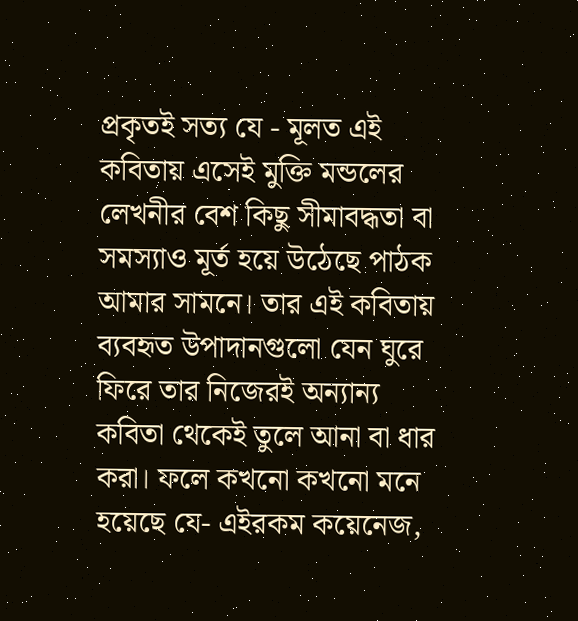প্রকৃতই সত্য যে - মূলত এই কবিতায় এসেই মুক্তি মন্ডলের লেখনীর বেশ কিছু সীমাবদ্ধতা বা সমস্যাও মূর্ত হয়ে উঠেছে পাঠক আমার সামনে। তার এই কবিতায় ব্যবহৃত উপাদানগুলো যেন ঘুরে ফিরে তার নিজেরই অন্যান্য কবিতা থেকেই তুলে আনা বা ধার করা। ফলে কখনো কখনো মনে হয়েছে যে- এইরকম কয়েনেজ,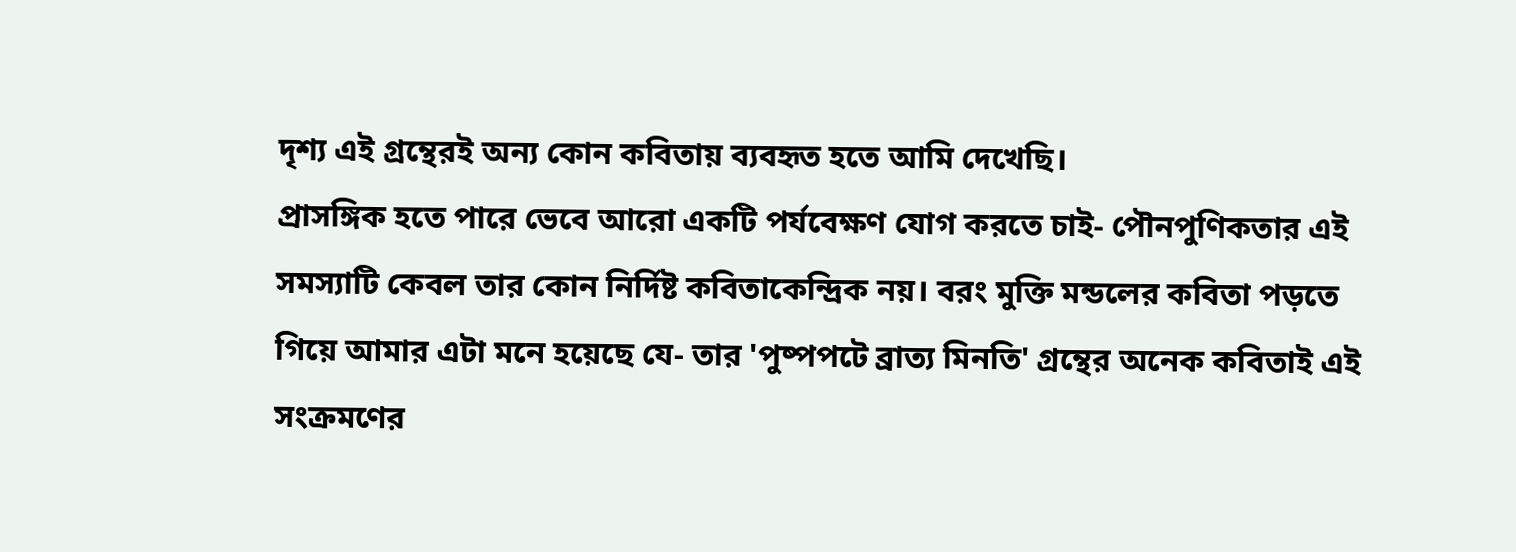দৃশ্য এই গ্রন্থেরই অন্য কোন কবিতায় ব্যবহৃত হতে আমি দেখেছি।
প্রাসঙ্গিক হতে পারে ভেবে আরো একটি পর্যবেক্ষণ যোগ করতে চাই- পৌনপুণিকতার এই সমস্যাটি কেবল তার কোন নির্দিষ্ট কবিতাকেন্দ্রিক নয়। বরং মুক্তি মন্ডলের কবিতা পড়তে গিয়ে আমার এটা মনে হয়েছে যে- তার 'পুষ্পপটে ব্রাত্য মিনতি' গ্রন্থের অনেক কবিতাই এই সংক্রমণের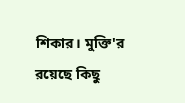শিকার। মুক্তি'র রয়েছে কিছু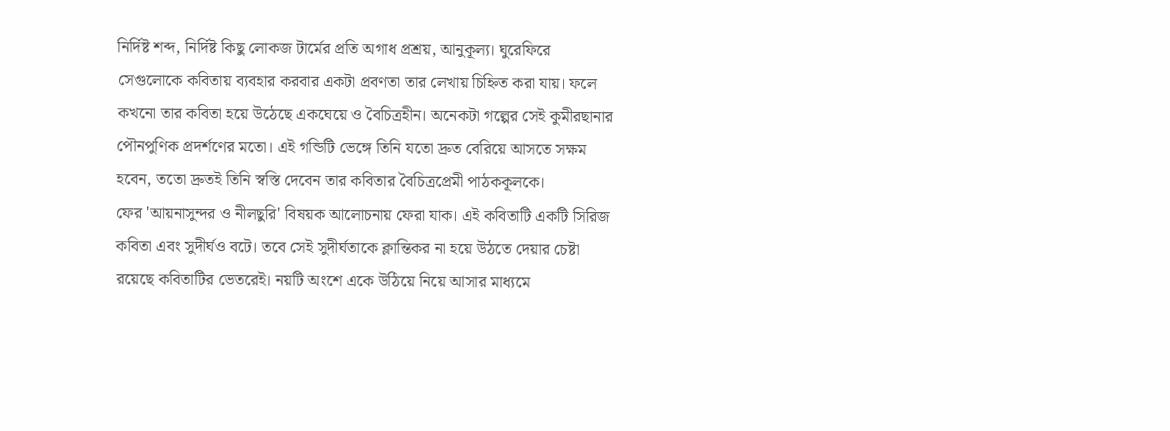নির্দিষ্ট শব্দ, নির্দিষ্ট কিছু লোকজ টার্মের প্রতি অগাধ প্রশ্রয়, আনুকূল্য। ঘুরেফিরে সেগুলোকে কবিতায় ব্যবহার করবার একটা প্রবণতা তার লেখায় চিহ্নিত করা যায়। ফলে কখনো তার কবিতা হয়ে উঠেছে একঘেয়ে ও বৈচিত্রহীন। অনেকটা গল্পের সেই কুমীরছানার পৌনপুণিক প্রদর্শণের মতো। এই গন্ডিটি ভেঙ্গে তিনি যতো দ্রুত বেরিয়ে আসতে সক্ষম হবেন, ততো দ্রুতই তিনি স্বস্তি দেবেন তার কবিতার বৈচিত্রপ্রেমী পাঠককূলকে।
ফের 'আয়নাসুন্দর ও নীলছুরি' বিষয়ক আলোচনায় ফেরা যাক। এই কবিতাটি একটি সিরিজ কবিতা এবং সুদীর্ঘও বটে। তবে সেই সুদীর্ঘতাকে ক্লান্তিকর না হয়ে উঠতে দেয়ার চেষ্টা রয়েছে কবিতাটির ভেতরেই। নয়টি অংশে একে উঠিয়ে নিয়ে আসার মাধ্যমে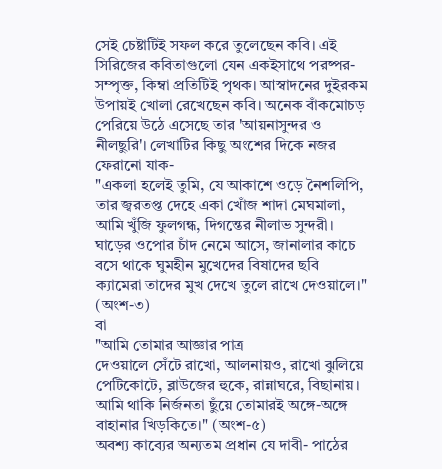সেই চেষ্টাটিই সফল করে তুলেছেন কবি। এই সিরিজের কবিতাগুলো যেন একইসাথে পরষ্পর-সম্পৃক্ত, কিম্বা প্রতিটিই পৃথক। আস্বাদনের দুইরকম উপায়ই খোলা রেখেছেন কবি। অনেক বাঁকমোচড় পেরিয়ে উঠে এসেছে তার 'আয়নাসুন্দর ও নীলছুরি'। লেখাটির কিছু অংশের দিকে নজর ফেরানো যাক-
"একলা হলেই তুমি, যে আকাশে ওড়ে নৈশলিপি,
তার জ্বরতপ্ত দেহে একা খোঁজ শাদা মেঘমালা,
আমি খুঁজি ফুলগন্ধ, দিগন্তের নীলাভ সুন্দরী।
ঘাড়ের ওপোর চাঁদ নেমে আসে, জানালার কাচে
বসে থাকে ঘুমহীন মুখেদের বিষাদের ছবি
ক্যামেরা তাদের মুখ দেখে তুলে রাখে দেওয়ালে।" (অংশ-৩)
বা
"আমি তোমার আজ্ঞার পাত্র
দেওয়ালে সেঁটে রাখো, আলনায়ও, রাখো ঝুলিয়ে
পেটিকোটে, ব্লাউজের হুকে, রান্নাঘরে, বিছানায়।
আমি থাকি নির্জনতা ছুঁয়ে তোমারই অঙ্গে-অঙ্গে
বাহানার খিড়কিতে।" (অংশ-৫)
অবশ্য কাব্যের অন্যতম প্রধান যে দাবী- পাঠের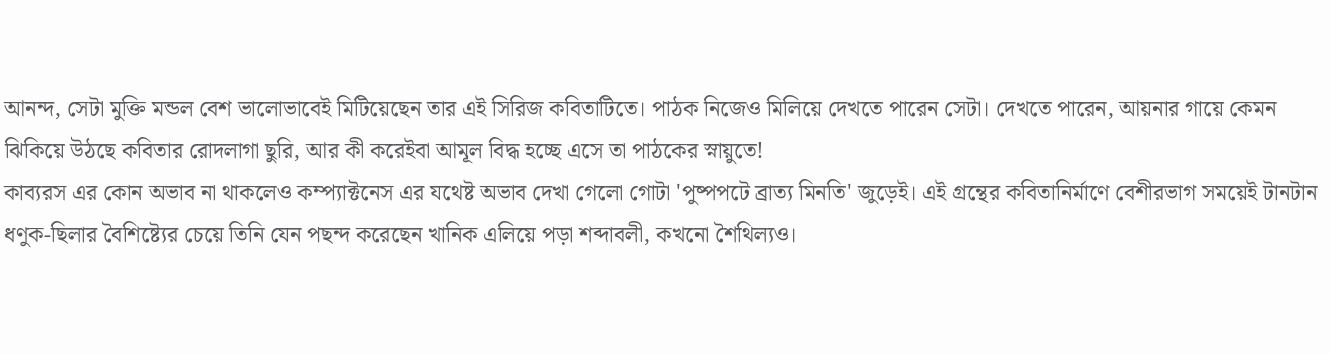আনন্দ, সেটা মুক্তি মন্ডল বেশ ভালোভাবেই মিটিয়েছেন তার এই সিরিজ কবিতাটিতে। পাঠক নিজেও মিলিয়ে দেখতে পারেন সেটা। দেখতে পারেন, আয়নার গায়ে কেমন ঝিকিয়ে উঠছে কবিতার রোদলাগা ছুরি, আর কী করেইবা আমূল বিদ্ধ হচ্ছে এসে তা পাঠকের স্নায়ুতে!
কাব্যরস এর কোন অভাব না থাকলেও কম্প্যাক্টনেস এর যথেষ্ট অভাব দেখা গেলো গোটা 'পুষ্পপটে ব্রাত্য মিনতি' জুড়েই। এই গ্রন্থের কবিতানির্মাণে বেশীরভাগ সময়েই টানটান ধণুক-ছিলার বৈশিষ্ট্যের চেয়ে তিনি যেন পছন্দ করেছেন খানিক এলিয়ে পড়া শব্দাবলী, কখনো শৈথিল্যও।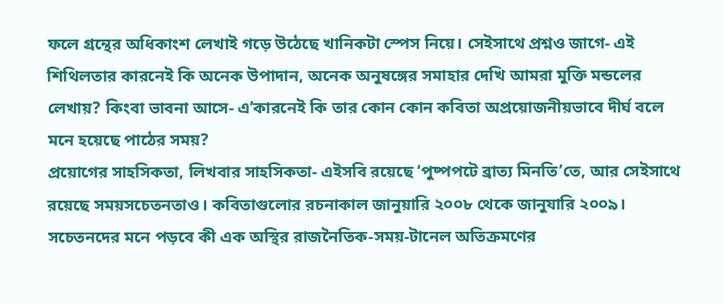ফলে গ্রন্থের অধিকাংশ লেখাই গড়ে উঠেছে খানিকটা স্পেস নিয়ে। সেইসাথে প্রশ্নও জাগে- এই শিথিলতার কারনেই কি অনেক উপাদান, অনেক অনুষঙ্গের সমাহার দেখি আমরা মুক্তি মন্ডলের লেখায়? কিংবা ভাবনা আসে- এ’কারনেই কি তার কোন কোন কবিতা অপ্রয়োজনীয়ভাবে দীর্ঘ বলে মনে হয়েছে পাঠের সময়?
প্রয়োগের সাহসিকতা, লিখবার সাহসিকতা- এইসবি রয়েছে ‘পুষ্পপটে ব্রাত্য মিনতি’তে, আর সেইসাথে রয়েছে সময়সচেতনতাও। কবিতাগুলোর রচনাকাল জানুয়ারি ২০০৮ থেকে জানুযারি ২০০৯। সচেতনদের মনে পড়বে কী এক অস্থির রাজনৈতিক-সময়-টানেল অতিক্রমণের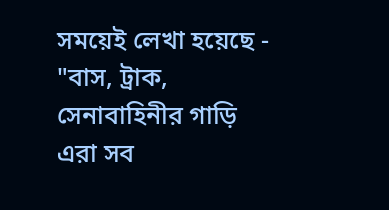সময়েই লেখা হয়েছে -
"বাস, ট্রাক, সেনাবাহিনীর গাড়ি এরা সব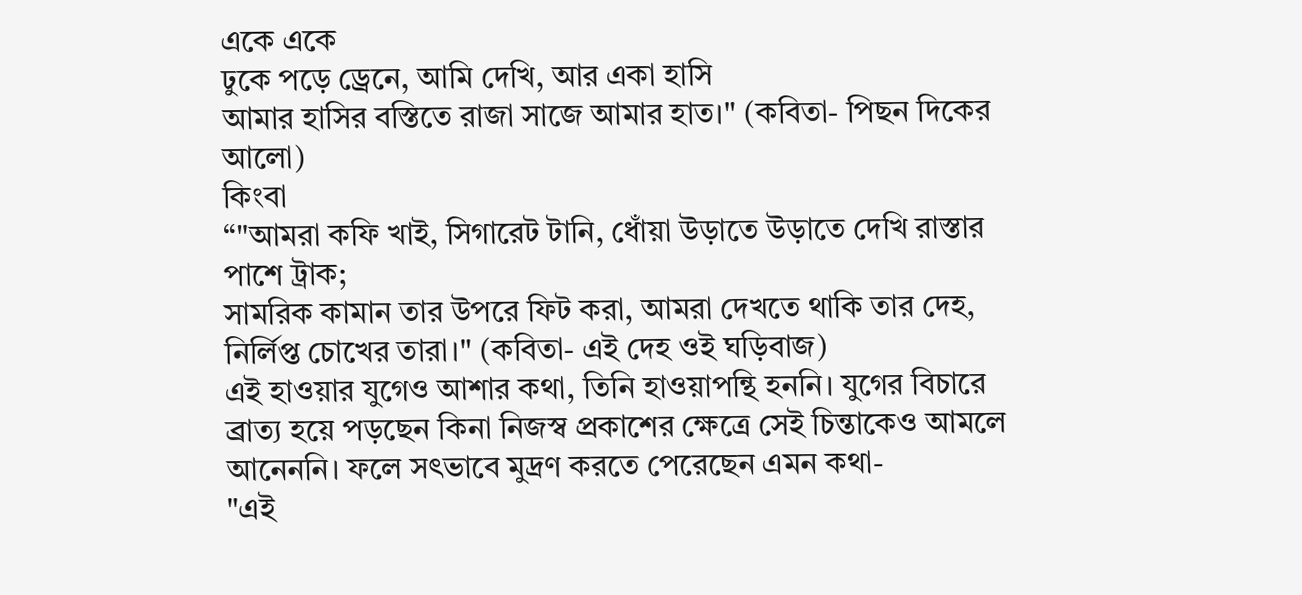একে একে
ঢুকে পড়ে ড্রেনে, আমি দেখি, আর একা হাসি
আমার হাসির বস্তিতে রাজা সাজে আমার হাত।" (কবিতা- পিছন দিকের আলো)
কিংবা
“"আমরা কফি খাই, সিগারেট টানি, ধোঁয়া উড়াতে উড়াতে দেখি রাস্তার পাশে ট্রাক;
সামরিক কামান তার উপরে ফিট করা, আমরা দেখতে থাকি তার দেহ,
নির্লিপ্ত চোখের তারা।" (কবিতা- এই দেহ ওই ঘড়িবাজ)
এই হাওয়ার যুগেও আশার কথা, তিনি হাওয়াপন্থি হননি। যুগের বিচারে ব্রাত্য হয়ে পড়ছেন কিনা নিজস্ব প্রকাশের ক্ষেত্রে সেই চিন্তাকেও আমলে আনেননি। ফলে সৎভাবে মুদ্রণ করতে পেরেছেন এমন কথা-
"এই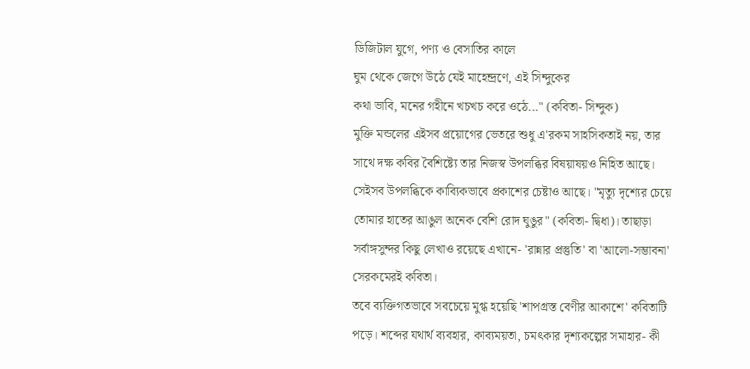ডিজিটাল যুগে, পণ্য ও বেসাতির কালে
ঘুম থেকে জেগে উঠে যেই মাহেন্দ্রণে, এই সিন্দুকের
কথা ভাবি, মনের গহীনে খচখচ করে ওঠে..." (কবিতা- সিন্দুক)
মুক্তি মন্ডলের এইসব প্রয়োগের ভেতরে শুধু এ'রকম সাহসিকতাই নয়, তার সাথে দক্ষ কবির বৈশিষ্ট্যে তার নিজস্ব উপলব্ধির বিষয়াষয়ও নিহিত আছে। সেইসব উপলব্ধিকে কাব্যিকভাবে প্রকাশের চেষ্টাও আছে। "মৃত্যু দৃশ্যের চেয়ে তোমার হাতের আঙুল অনেক বেশি রোদ ঘুঙুর" (কবিতা- দ্বিধা)। তাছাড়া সর্বাঙ্গসুন্দর কিছু লেখাও রয়েছে এখানে- 'রান্নার প্রস্তুতি' বা 'আলো-সম্ভাবনা' সেরকমেরই কবিতা।
তবে ব্যক্তিগতভাবে সবচেয়ে মুগ্ধ হয়েছি 'শাপগ্রস্ত বেণীর আকাশে' কবিতাটি পড়ে। শব্দের যথার্থ ব্যবহার, কাব্যময়তা, চমৎকার দৃশ্যকল্পের সমাহার- কী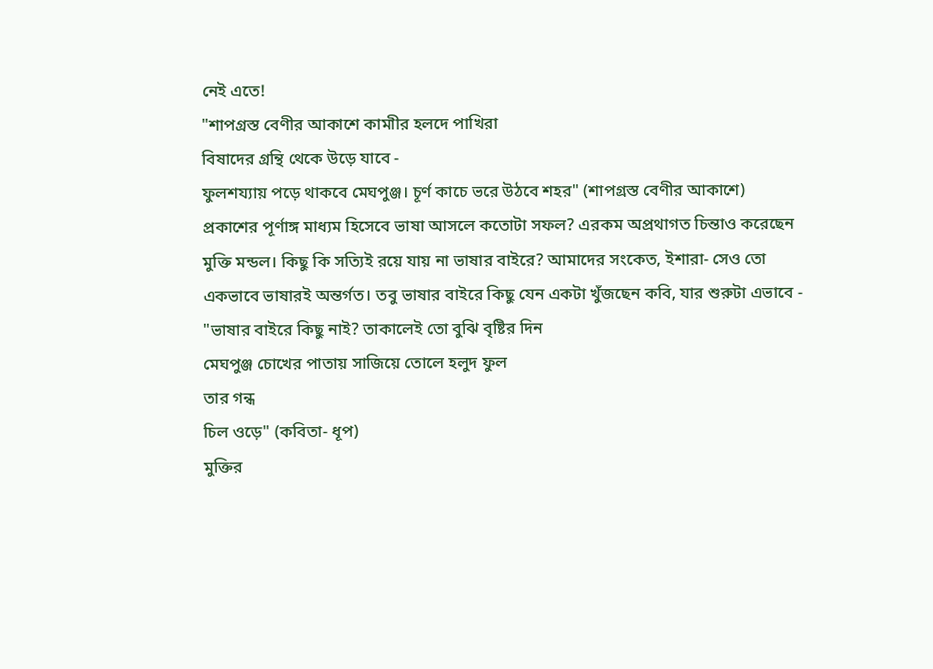নেই এতে!
"শাপগ্রস্ত বেণীর আকাশে কামাীর হলদে পাখিরা
বিষাদের গ্রন্থি থেকে উড়ে যাবে -
ফুলশয্যায় পড়ে থাকবে মেঘপুঞ্জ। চূর্ণ কাচে ভরে উঠবে শহর" (শাপগ্রস্ত বেণীর আকাশে)
প্রকাশের পূর্ণাঙ্গ মাধ্যম হিসেবে ভাষা আসলে কতোটা সফল? এরকম অপ্রথাগত চিন্তাও করেছেন মুক্তি মন্ডল। কিছু কি সত্যিই রয়ে যায় না ভাষার বাইরে? আমাদের সংকেত, ইশারা- সেও তো একভাবে ভাষারই অন্তর্গত। তবু ভাষার বাইরে কিছু যেন একটা খুঁজছেন কবি, যার শুরুটা এভাবে -
"ভাষার বাইরে কিছু নাই? তাকালেই তো বুঝি বৃষ্টির দিন
মেঘপুঞ্জ চোখের পাতায় সাজিয়ে তোলে হলুদ ফুল
তার গন্ধ
চিল ওড়ে" (কবিতা- ধূপ)
মুক্তির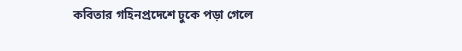কবিতার গহিনপ্রদেশে ঢুকে পড়া গেলে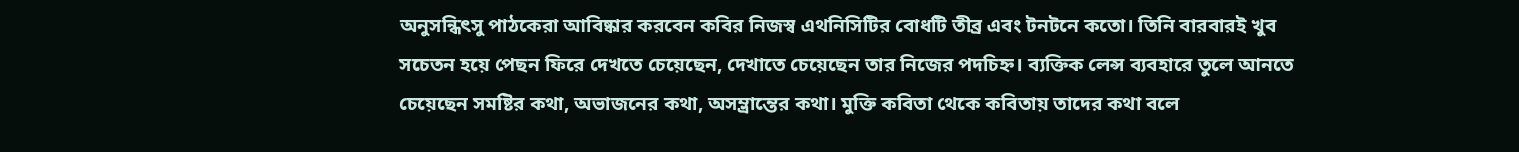অনুসন্ধিৎসু পাঠকেরা আবিষ্কার করবেন কবির নিজস্ব এথনিসিটির বোধটি তীব্র এবং টনটনে কতো। তিনি বারবারই খুব সচেতন হয়ে পেছন ফিরে দেখতে চেয়েছেন, দেখাতে চেয়েছেন তার নিজের পদচিহ্ন। ব্যক্তিক লেন্স ব্যবহারে তুলে আনতে চেয়েছেন সমষ্টির কথা, অভাজনের কথা, অসম্ভ্রান্তের কথা। মুক্তি কবিতা থেকে কবিতায় তাদের কথা বলে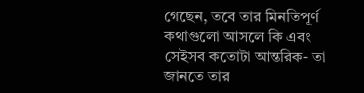গেছেন, তবে তার মিনতিপূর্ণ কথাগুলো আসলে কি এবং সেইসব কতোটা আন্তরিক- তা জানতে তার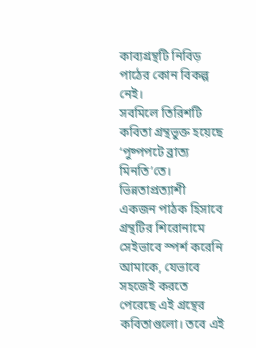কাব্যগ্রন্থটি নিবিড় পাঠের কোন বিকল্প নেই।
সবমিলে তিরিশটি কবিতা গ্রন্থভুক্ত হয়েছে ‘পুষ্পপটে ব্রাত্য মিনতি’তে। ভিন্নতাপ্রত্যাশী একজন পাঠক হিসাবে গ্রন্থটির শিরোনামে সেইভাবে স্পর্শ করেনি আমাকে, যেভাবে সহজেই করতে পেরেছে এই গ্রন্থের কবিতাগুলো। তবে এই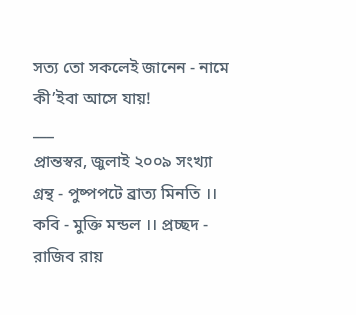সত্য তো সকলেই জানেন - নামে কী’ইবা আসে যায়!
___
প্রান্তস্বর, জুলাই ২০০৯ সংখ্যা
গ্রন্থ - পুষ্পপটে ব্রাত্য মিনতি ।। কবি - মুক্তি মন্ডল ।। প্রচ্ছদ - রাজিব রায়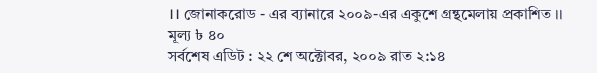।। জোনাকরোড - এর ব্যানারে ২০০৯-এর একুশে গ্রন্থমেলায় প্রকাশিত ।। মূল্য ৳ ৪০
সর্বশেষ এডিট : ২২ শে অক্টোবর, ২০০৯ রাত ২:১৪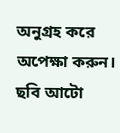অনুগ্রহ করে অপেক্ষা করুন। ছবি আটো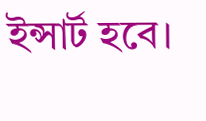ইন্সার্ট হবে।